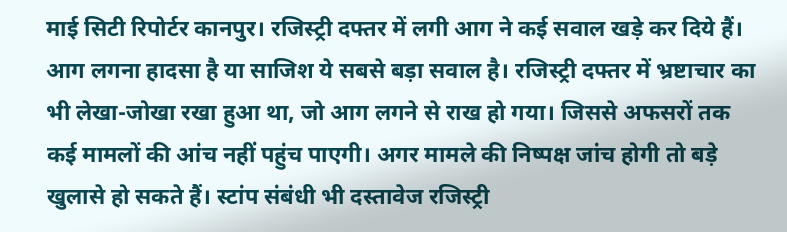माई सिटी रिपोर्टर कानपुर। रजिस्ट्री दफ्तर में लगी आग ने कई सवाल खड़े कर दिये हैं। आग लगना हादसा है या साजिश ये सबसे बड़ा सवाल है। रजिस्ट्री दफ्तर में भ्रष्टाचार का भी लेखा-जोखा रखा हुआ था, जो आग लगने से राख हो गया। जिससे अफसरों तक कई मामलों की आंच नहीं पहुंच पाएगी। अगर मामले की निष्पक्ष जांच होगी तो बड़े खुलासे हो सकते हैं। स्टांप संबंधी भी दस्तावेज रजिस्ट्री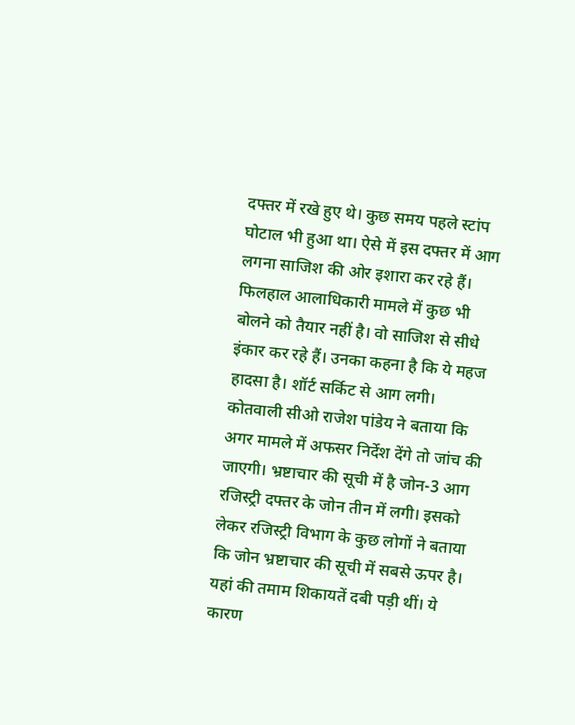दफ्तर में रखे हुए थे। कुछ समय पहले स्टांप घोटाल भी हुआ था। ऐसे में इस दफ्तर में आग लगना साजिश की ओर इशारा कर रहे हैं। फिलहाल आलाधिकारी मामले में कुछ भी बोलने को तैयार नहीं है। वो साजिश से सीधे इंकार कर रहे हैं। उनका कहना है कि ये महज हादसा है। शॉर्ट सर्किट से आग लगी। कोतवाली सीओ राजेश पांडेय ने बताया कि अगर मामले में अफसर निर्देश देंगे तो जांच की जाएगी। भ्रष्टाचार की सूची में है जोन-3 आग रजिस्ट्री दफ्तर के जोन तीन में लगी। इसको लेकर रजिस्ट्री विभाग के कुछ लोगों ने बताया कि जोन भ्रष्टाचार की सूची में सबसे ऊपर है। यहां की तमाम शिकायतें दबी पड़ी थीं। ये कारण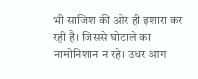भी साजिश की ओर ही इशारा कर रही है। जिससे घोटाले का नामोनिशान न रहे। उधर आग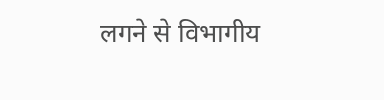लगने से विभागीय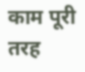काम पूरी तरह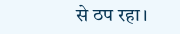से ठप रहा।